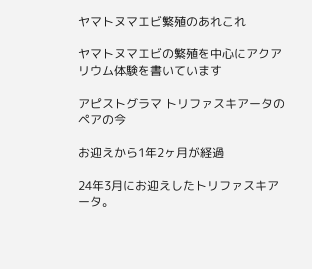ヤマトヌマエビ繁殖のあれこれ

ヤマトヌマエビの繁殖を中心にアクアリウム体験を書いています

アピストグラマ トリファスキアータのペアの今

お迎えから1年2ヶ月が経過

24年3月にお迎えしたトリファスキアータ。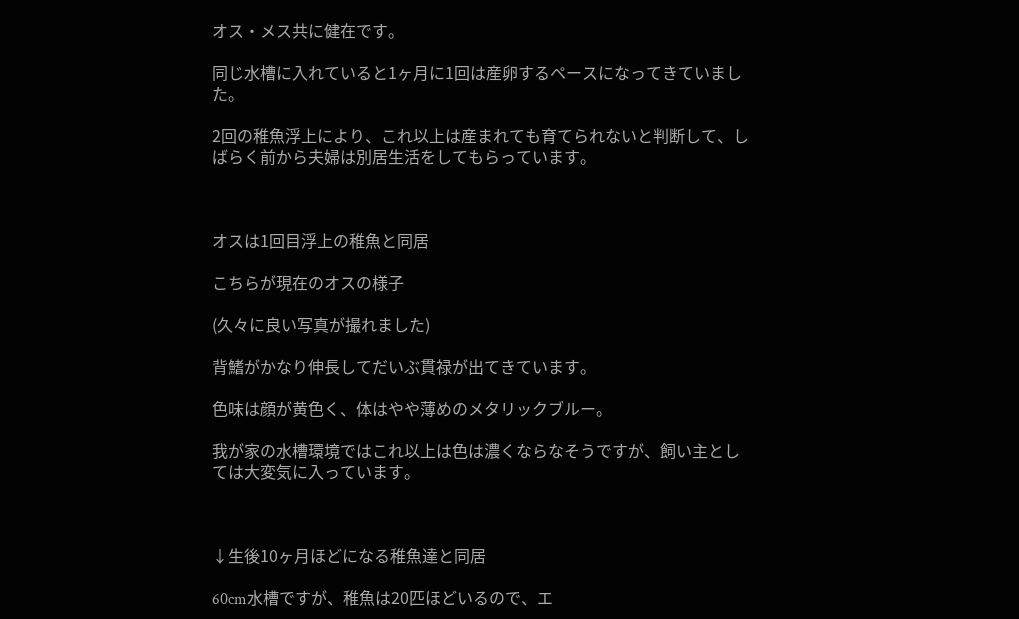オス・メス共に健在です。

同じ水槽に入れていると1ヶ月に1回は産卵するペースになってきていました。

2回の稚魚浮上により、これ以上は産まれても育てられないと判断して、しばらく前から夫婦は別居生活をしてもらっています。



オスは1回目浮上の稚魚と同居

こちらが現在のオスの様子

(久々に良い写真が撮れました)

背鰭がかなり伸長してだいぶ貫禄が出てきています。

色味は顔が黄色く、体はやや薄めのメタリックブルー。

我が家の水槽環境ではこれ以上は色は濃くならなそうですが、飼い主としては大変気に入っています。



↓生後10ヶ月ほどになる稚魚達と同居

60cm水槽ですが、稚魚は20匹ほどいるので、エ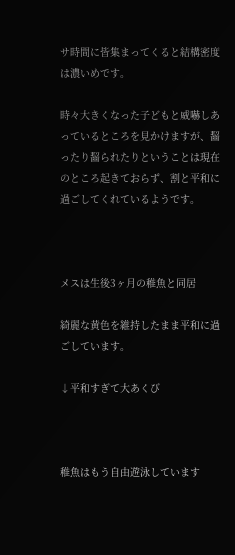サ時間に皆集まってくると結構密度は濃いめです。

時々大きくなった子どもと威嚇しあっているところを見かけますが、齧ったり齧られたりということは現在のところ起きておらず、割と平和に過ごしてくれているようです。



メスは生後3ヶ月の稚魚と同居

綺麗な黄色を維持したまま平和に過ごしています。

↓平和すぎて大あくび



稚魚はもう自由遊泳しています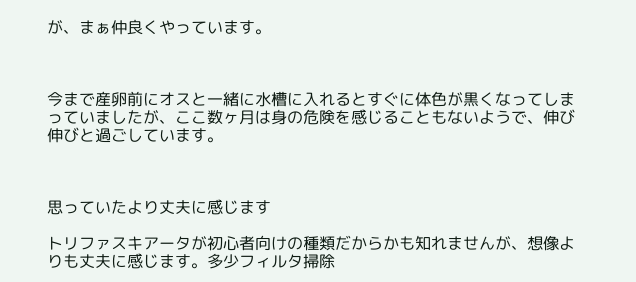が、まぁ仲良くやっています。



今まで産卵前にオスと一緒に水槽に入れるとすぐに体色が黒くなってしまっていましたが、ここ数ヶ月は身の危険を感じることもないようで、伸び伸びと過ごしています。



思っていたより丈夫に感じます

トリファスキアータが初心者向けの種類だからかも知れませんが、想像よりも丈夫に感じます。多少フィルタ掃除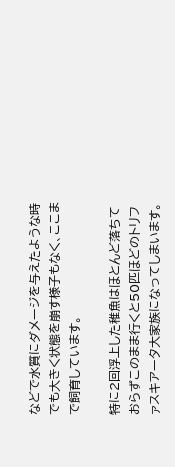などで水質にダメージを与えたような時でも大きく状態を崩す様子もなく、ここまで飼育しています。

特に2回浮上した稚魚はほとんど落ちておらずこのまま行くと50匹ほどのトリファスキアータ大家族になってしまいます。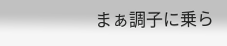まぁ調子に乗ら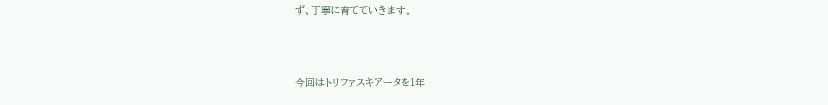ず、丁寧に育てていきます。



今回はトリファスキアータを1年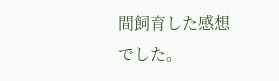間飼育した感想でした。